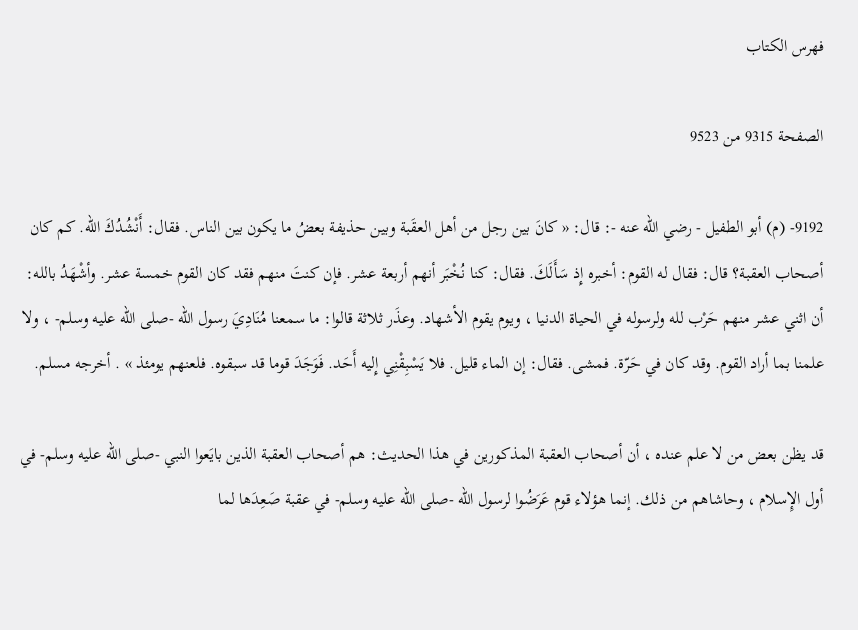فهرس الكتاب

الصفحة 9315 من 9523

9192- (م) أبو الطفيل - رضي الله عنه -: قال: « كانَ بين رجل من أهل العقَبة وبين حذيفة بعضُ ما يكون بين الناس. فقال: أَنْشُدُكَ الله. كم كان أصحاب العقبة؟ قال: فقال له القوم: أخبره إِذ سَأَلَكَ. فقال: كنا نُخْبَر أنهم أربعة عشر. فإن كنتَ منهم فقد كان القوم خمسة عشر. وأشْهَدُ بالله: أن اثني عشر منهم حَرْب لله ولرسوله في الحياة الدنيا ، ويوم يقوم الأشهاد. وعذَر ثلاثة قالوا: ما سمعنا مُنَادِيَ رسول الله -صلى الله عليه وسلم- ، ولا علمنا بما أراد القوم. وقد كان في حَرّة. فمشى. فقال: إن الماء قليل. فلا يَسْبِقْنِي إِليه أَحَد. فَوَجَدَ قوما قد سبقوه. فلعنهم يومئذ » . أخرجه مسلم.

قد يظن بعض من لا علم عنده ، أن أصحاب العقبة المذكورين في هذا الحديث: هم أصحاب العقبة الذين بايَعوا النبي -صلى الله عليه وسلم- في أول الإِسلام ، وحاشاهم من ذلك. إنما هؤلاء قوم عَرَضُوا لرسول الله -صلى الله عليه وسلم- في عقبة صَعِدَها لما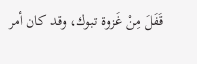قَفَلَ مِنْ غَزوة تبوك، وقد كان أمر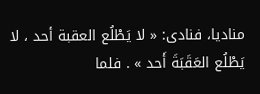مناديا، فنادى: « لا يَطْلُع العقبة أحد ، لا يَطْلُع العَقَبَةَ أَحد » . فلما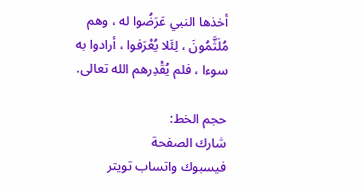أخذها النبي عَرَضُوا له ، وهم مُلَثَّمُونَ ، لِئَلا يُعْرَفوا ، أرادوا به سوءا ، فلم يُقْدِرهم الله تعالى.

حجم الخط:
شارك الصفحة
فيسبوك واتساب تويتر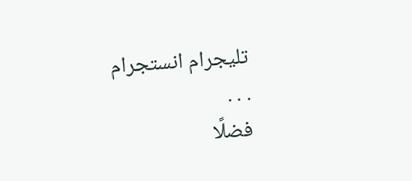تليجرام انستجرام
. . .
فضلًا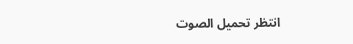انتظر تحميل الصوت